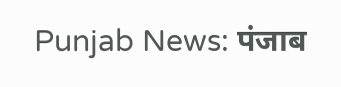Punjab News: पंजाब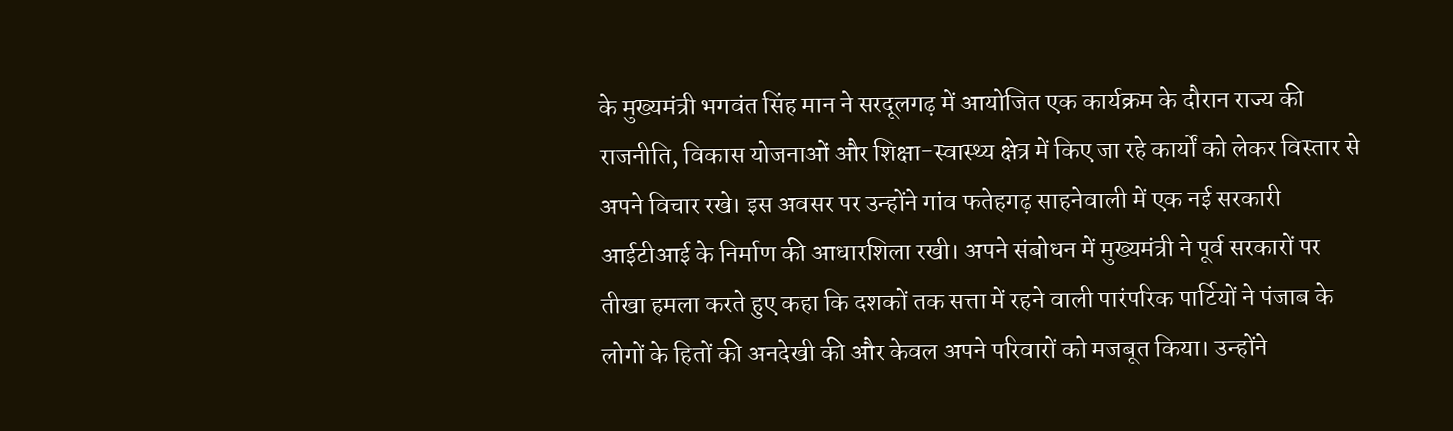के मुख्यमंत्री भगवंत सिंह मान ने सरदूलगढ़ में आयोजित एक कार्यक्रम के दौरान राज्य की राजनीति, विकास योजनाओं और शिक्षा-स्वास्थ्य क्षेत्र में किए जा रहे कार्यों को लेकर विस्तार से अपने विचार रखे। इस अवसर पर उन्होंने गांव फतेहगढ़ साहनेवाली में एक नई सरकारी आईटीआई के निर्माण की आधारशिला रखी। अपने संबोधन में मुख्यमंत्री ने पूर्व सरकारों पर तीखा हमला करते हुए कहा कि दशकों तक सत्ता में रहने वाली पारंपरिक पार्टियों ने पंजाब के लोगों के हितों की अनदेखी की और केवल अपने परिवारों को मजबूत किया। उन्होंने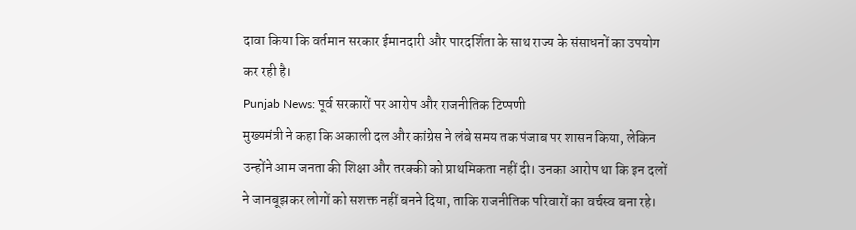दावा किया कि वर्तमान सरकार ईमानदारी और पारदर्शिता के साथ राज्य के संसाधनों का उपयोग कर रही है।
Punjab News: पूर्व सरकारों पर आरोप और राजनीतिक टिप्पणी
मुख्यमंत्री ने कहा कि अकाली दल और कांग्रेस ने लंबे समय तक पंजाब पर शासन किया, लेकिन उन्होंने आम जनता की शिक्षा और तरक्की को प्राथमिकता नहीं दी। उनका आरोप था कि इन दलों ने जानबूझकर लोगों को सशक्त नहीं बनने दिया, ताकि राजनीतिक परिवारों का वर्चस्व बना रहे।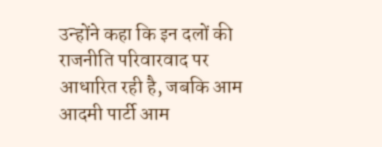उन्होंने कहा कि इन दलों की राजनीति परिवारवाद पर आधारित रही है, जबकि आम आदमी पार्टी आम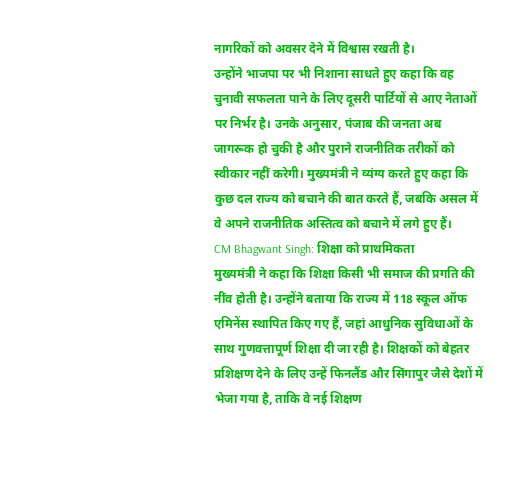नागरिकों को अवसर देने में विश्वास रखती है।
उन्होंने भाजपा पर भी निशाना साधते हुए कहा कि वह चुनावी सफलता पाने के लिए दूसरी पार्टियों से आए नेताओं पर निर्भर है। उनके अनुसार, पंजाब की जनता अब जागरूक हो चुकी है और पुराने राजनीतिक तरीकों को स्वीकार नहीं करेगी। मुख्यमंत्री ने व्यंग्य करते हुए कहा कि कुछ दल राज्य को बचाने की बात करते हैं, जबकि असल में वे अपने राजनीतिक अस्तित्व को बचाने में लगे हुए हैं।
CM Bhagwant Singh: शिक्षा को प्राथमिकता
मुख्यमंत्री ने कहा कि शिक्षा किसी भी समाज की प्रगति की नींव होती है। उन्होंने बताया कि राज्य में 118 स्कूल ऑफ एमिनेंस स्थापित किए गए हैं, जहां आधुनिक सुविधाओं के साथ गुणवत्तापूर्ण शिक्षा दी जा रही है। शिक्षकों को बेहतर प्रशिक्षण देने के लिए उन्हें फिनलैंड और सिंगापुर जैसे देशों में भेजा गया है, ताकि वे नई शिक्षण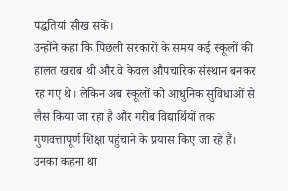पद्धतियां सीख सकें।
उन्होंने कहा कि पिछली सरकारों के समय कई स्कूलों की हालत खराब थी और वे केवल औपचारिक संस्थान बनकर रह गए थे। लेकिन अब स्कूलों को आधुनिक सुविधाओं से लैस किया जा रहा है और गरीब विद्यार्थियों तक गुणवत्तापूर्ण शिक्षा पहुंचाने के प्रयास किए जा रहे हैं। उनका कहना था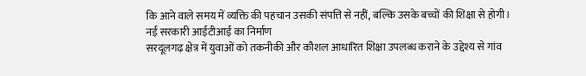कि आने वाले समय में व्यक्ति की पहचान उसकी संपत्ति से नहीं, बल्कि उसके बच्चों की शिक्षा से होगी।
नई सरकारी आईटीआई का निर्माण
सरदूलगढ़ क्षेत्र में युवाओं को तकनीकी और कौशल आधारित शिक्षा उपलब्ध कराने के उद्देश्य से गांव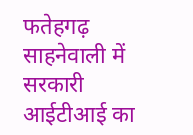फतेहगढ़ साहनेवाली में सरकारी आईटीआई का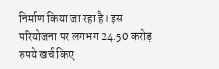निर्माण किया जा रहा है। इस परियोजना पर लगभग 24.50 करोड़ रुपये खर्च किए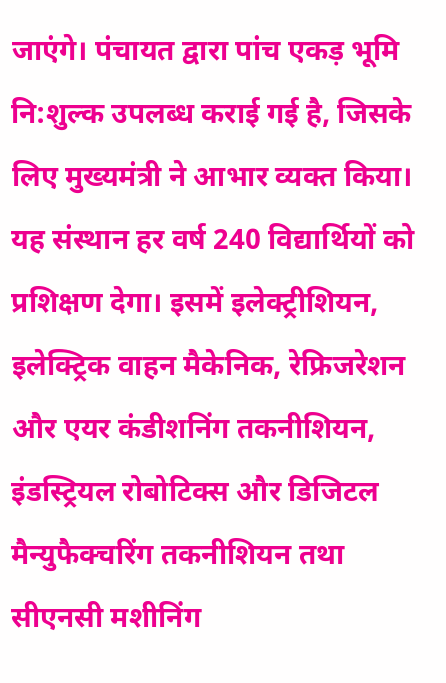जाएंगे। पंचायत द्वारा पांच एकड़ भूमि नि:शुल्क उपलब्ध कराई गई है, जिसके लिए मुख्यमंत्री ने आभार व्यक्त किया।
यह संस्थान हर वर्ष 240 विद्यार्थियों को प्रशिक्षण देगा। इसमें इलेक्ट्रीशियन, इलेक्ट्रिक वाहन मैकेनिक, रेफ्रिजरेशन और एयर कंडीशनिंग तकनीशियन, इंडस्ट्रियल रोबोटिक्स और डिजिटल मैन्युफैक्चरिंग तकनीशियन तथा सीएनसी मशीनिंग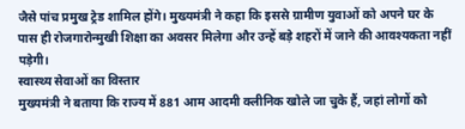जैसे पांच प्रमुख ट्रेड शामिल होंगे। मुख्यमंत्री ने कहा कि इससे ग्रामीण युवाओं को अपने घर के पास ही रोजगारोन्मुखी शिक्षा का अवसर मिलेगा और उन्हें बड़े शहरों में जाने की आवश्यकता नहीं पड़ेगी।
स्वास्थ्य सेवाओं का विस्तार
मुख्यमंत्री ने बताया कि राज्य में 881 आम आदमी क्लीनिक खोले जा चुके हैं, जहां लोगों को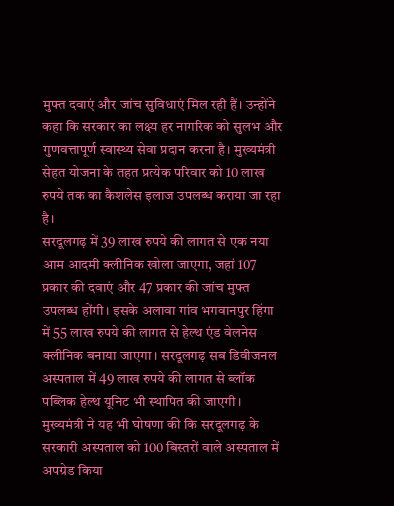मुफ्त दवाएं और जांच सुविधाएं मिल रही हैं। उन्होंने कहा कि सरकार का लक्ष्य हर नागरिक को सुलभ और गुणवत्तापूर्ण स्वास्थ्य सेवा प्रदान करना है। मुख्यमंत्री सेहत योजना के तहत प्रत्येक परिवार को 10 लाख रुपये तक का कैशलेस इलाज उपलब्ध कराया जा रहा है।
सरदूलगढ़ में 39 लाख रुपये की लागत से एक नया आम आदमी क्लीनिक खोला जाएगा, जहां 107 प्रकार की दवाएं और 47 प्रकार की जांच मुफ्त उपलब्ध होंगी। इसके अलावा गांव भगवानपुर हिंगा में 55 लाख रुपये की लागत से हेल्थ एंड वेलनेस क्लीनिक बनाया जाएगा। सरदूलगढ़ सब डिवीजनल अस्पताल में 49 लाख रुपये की लागत से ब्लॉक पब्लिक हेल्थ यूनिट भी स्थापित की जाएगी। मुख्यमंत्री ने यह भी घोषणा की कि सरदूलगढ़ के सरकारी अस्पताल को 100 बिस्तरों वाले अस्पताल में अपग्रेड किया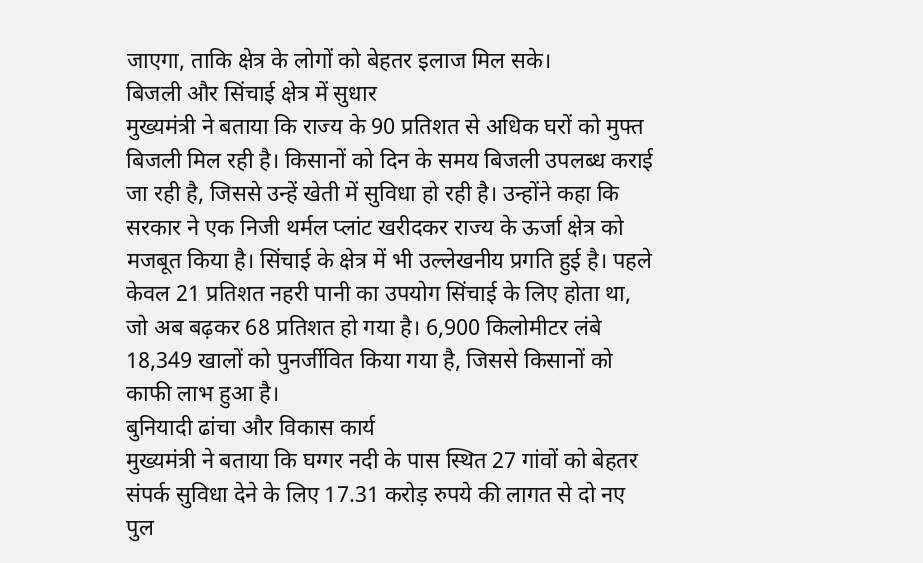जाएगा, ताकि क्षेत्र के लोगों को बेहतर इलाज मिल सके।
बिजली और सिंचाई क्षेत्र में सुधार
मुख्यमंत्री ने बताया कि राज्य के 90 प्रतिशत से अधिक घरों को मुफ्त बिजली मिल रही है। किसानों को दिन के समय बिजली उपलब्ध कराई जा रही है, जिससे उन्हें खेती में सुविधा हो रही है। उन्होंने कहा कि सरकार ने एक निजी थर्मल प्लांट खरीदकर राज्य के ऊर्जा क्षेत्र को मजबूत किया है। सिंचाई के क्षेत्र में भी उल्लेखनीय प्रगति हुई है। पहले केवल 21 प्रतिशत नहरी पानी का उपयोग सिंचाई के लिए होता था, जो अब बढ़कर 68 प्रतिशत हो गया है। 6,900 किलोमीटर लंबे 18,349 खालों को पुनर्जीवित किया गया है, जिससे किसानों को काफी लाभ हुआ है।
बुनियादी ढांचा और विकास कार्य
मुख्यमंत्री ने बताया कि घग्गर नदी के पास स्थित 27 गांवों को बेहतर संपर्क सुविधा देने के लिए 17.31 करोड़ रुपये की लागत से दो नए पुल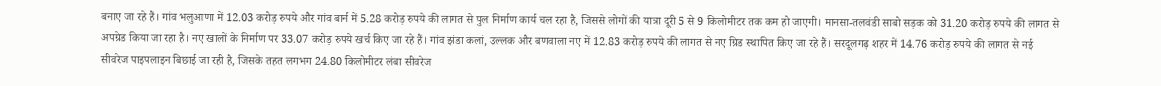बनाए जा रहे हैं। गांव भलुआणा में 12.03 करोड़ रुपये और गांव बार्न में 5.28 करोड़ रुपये की लागत से पुल निर्माण कार्य चल रहा है, जिससे लोगों की यात्रा दूरी 5 से 9 किलोमीटर तक कम हो जाएगी। मानसा-तलवंडी साबो सड़क को 31.20 करोड़ रुपये की लागत से अपग्रेड किया जा रहा है। नए खालों के निर्माण पर 33.07 करोड़ रुपये खर्च किए जा रहे हैं। गांव झंडा कलां, उल्लक और बणवाला नए में 12.83 करोड़ रुपये की लागत से नए ग्रिड स्थापित किए जा रहे हैं। सरदूलगढ़ शहर में 14.76 करोड़ रुपये की लागत से नई सीवरेज पाइपलाइन बिछाई जा रही है, जिसके तहत लगभग 24.80 किलोमीटर लंबा सीवरेज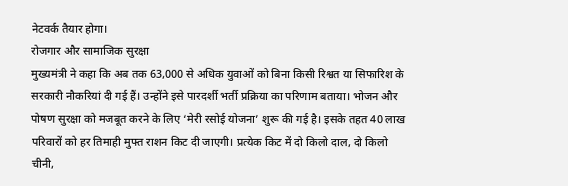नेटवर्क तैयार होगा।
रोजगार और सामाजिक सुरक्षा
मुख्यमंत्री ने कहा कि अब तक 63,000 से अधिक युवाओं को बिना किसी रिश्वत या सिफारिश के सरकारी नौकरियां दी गई हैं। उन्होंने इसे पारदर्शी भर्ती प्रक्रिया का परिणाम बताया। भोजन और पोषण सुरक्षा को मजबूत करने के लिए ‘मेरी रसोई योजना’ शुरू की गई है। इसके तहत 40 लाख परिवारों को हर तिमाही मुफ्त राशन किट दी जाएगी। प्रत्येक किट में दो किलो दाल, दो किलो चीनी,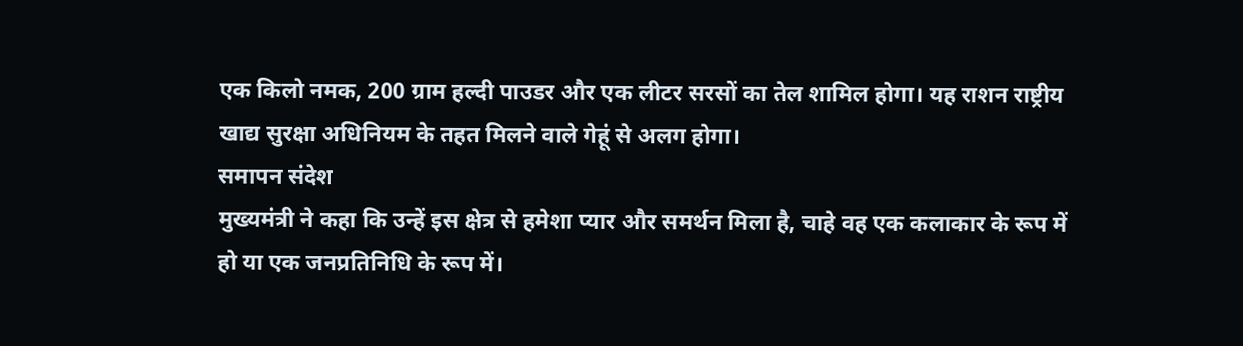एक किलो नमक, 200 ग्राम हल्दी पाउडर और एक लीटर सरसों का तेल शामिल होगा। यह राशन राष्ट्रीय खाद्य सुरक्षा अधिनियम के तहत मिलने वाले गेहूं से अलग होगा।
समापन संदेश
मुख्यमंत्री ने कहा कि उन्हें इस क्षेत्र से हमेशा प्यार और समर्थन मिला है, चाहे वह एक कलाकार के रूप में हो या एक जनप्रतिनिधि के रूप में।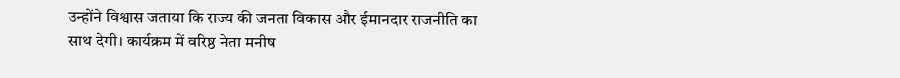उन्होंने विश्वास जताया कि राज्य की जनता विकास और ईमानदार राजनीति का साथ देगी। कार्यक्रम में वरिष्ठ नेता मनीष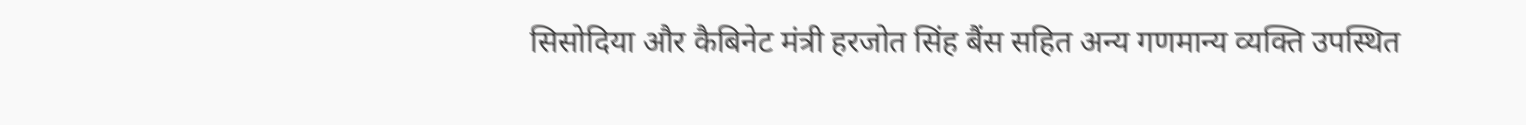सिसोदिया और कैबिनेट मंत्री हरजोत सिंह बैंस सहित अन्य गणमान्य व्यक्ति उपस्थित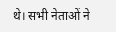थे। सभी नेताओं ने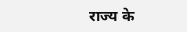राज्य के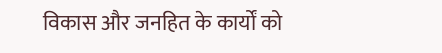विकास और जनहित के कार्यों को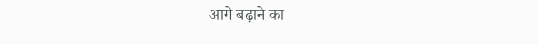आगे बढ़ाने का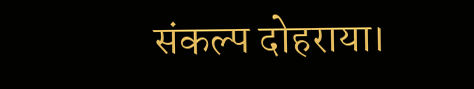संकल्प दोहराया।